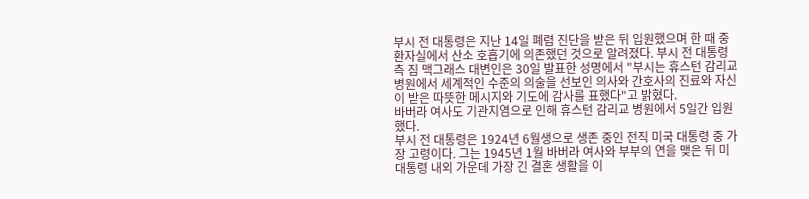부시 전 대통령은 지난 14일 폐렴 진단을 받은 뒤 입원했으며 한 때 중환자실에서 산소 호흡기에 의존했던 것으로 알려졌다. 부시 전 대통령 측 짐 맥그래스 대변인은 30일 발표한 성명에서 "부시는 휴스턴 감리교 병원에서 세계적인 수준의 의술을 선보인 의사와 간호사의 진료와 자신이 받은 따뜻한 메시지와 기도에 감사를 표했다"고 밝혔다.
바버라 여사도 기관지염으로 인해 휴스턴 감리교 병원에서 5일간 입원했다.
부시 전 대통령은 1924년 6월생으로 생존 중인 전직 미국 대통령 중 가장 고령이다. 그는 1945년 1월 바버라 여사와 부부의 연을 맺은 뒤 미 대통령 내외 가운데 가장 긴 결혼 생활을 이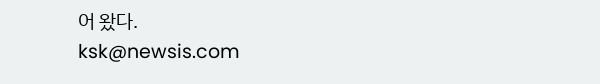어 왔다.
ksk@newsis.com